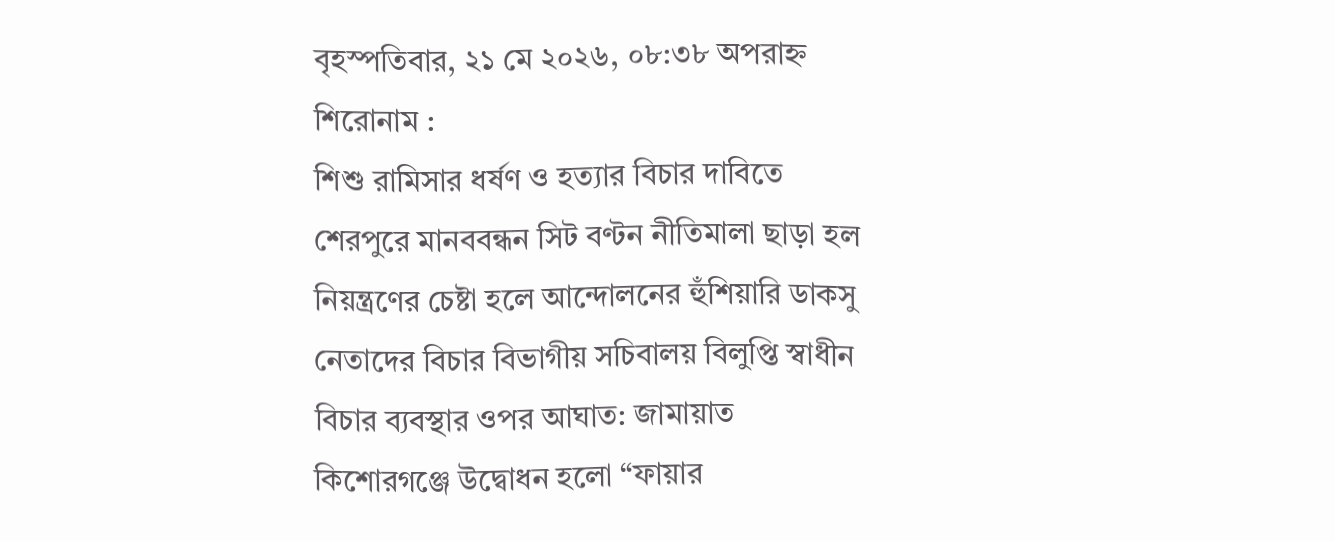বৃহস্পতিবার, ২১ মে ২০২৬, ০৮:৩৮ অপরাহ্ন
শিরোনাম :
শিশু রামিসার ধর্ষণ ও হত্যার বিচার দাবিতে শেরপুরে মানববন্ধন সিট বণ্টন নীতিমালা ছাড়া হল নিয়ন্ত্রণের চেষ্টা হলে আন্দোলনের হুঁশিয়ারি ডাকসু নেতাদের বিচার বিভাগীয় সচিবালয় বিলুপ্তি স্বাধীন বিচার ব্যবস্থার ওপর আঘাত: জামায়াত কিশোরগঞ্জে উদ্বোধন হলো “ফায়ার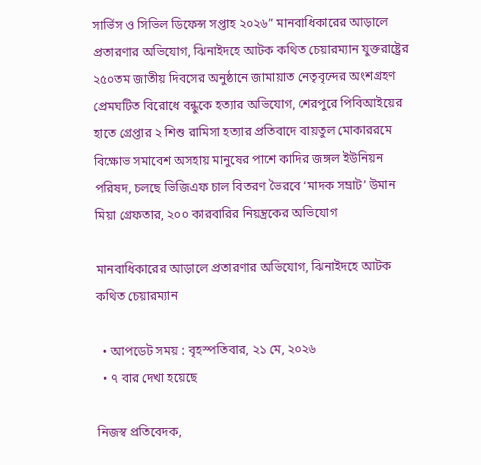সার্ভিস ও সিভিল ডিফেন্স সপ্তাহ ২০২৬” মানবাধিকারের আড়ালে প্রতারণার অভিযোগ, ঝিনাইদহে আটক কথিত চেয়ারম্যান যুক্তরাষ্ট্রের ২৫০তম জাতীয় দিবসের অনুষ্ঠানে জামায়াত নেতৃবৃন্দের অংশগ্রহণ প্রেমঘটিত বিরোধে বন্ধুকে হত্যার অভিযোগ, শেরপুরে পিবিআইয়ের হাতে গ্রেপ্তার ২ শিশু রামিসা হত্যার প্রতিবাদে বায়তুল মোকাররমে বিক্ষোভ সমাবেশ অসহায় মানুষের পাশে কাদির জঙ্গল ইউনিয়ন পরিষদ, চলছে ভিজিএফ চাল বিতরণ ভৈরবে ‘মাদক সম্রাট’ উমান মিয়া গ্রেফতার, ২০০ কারবারির নিয়ন্ত্রকের অভিযোগ

মানবাধিকারের আড়ালে প্রতারণার অভিযোগ, ঝিনাইদহে আটক কথিত চেয়ারম্যান

  • আপডেট সময় : বৃহস্পতিবার, ২১ মে, ২০২৬
  • ৭ বার দেখা হয়েছে

নিজস্ব প্রতিবেদক,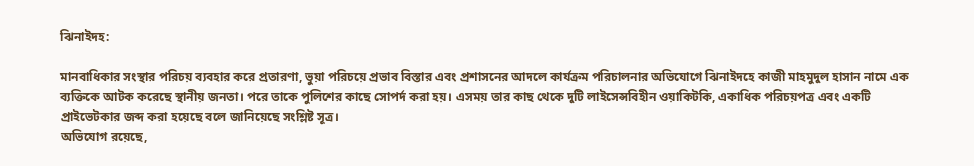ঝিনাইদহ:

মানবাধিকার সংস্থার পরিচয় ব্যবহার করে প্রতারণা, ভুয়া পরিচয়ে প্রভাব বিস্তার এবং প্রশাসনের আদলে কার্যক্রম পরিচালনার অভিযোগে ঝিনাইদহে কাজী মাহমুদুল হাসান নামে এক ব্যক্তিকে আটক করেছে স্থানীয় জনতা। পরে তাকে পুলিশের কাছে সোপর্দ করা হয়। এসময় তার কাছ থেকে দুটি লাইসেন্সবিহীন ওয়াকিটকি, একাধিক পরিচয়পত্র এবং একটি প্রাইভেটকার জব্দ করা হয়েছে বলে জানিয়েছে সংশ্লিষ্ট সূত্র।
অভিযোগ রয়েছে,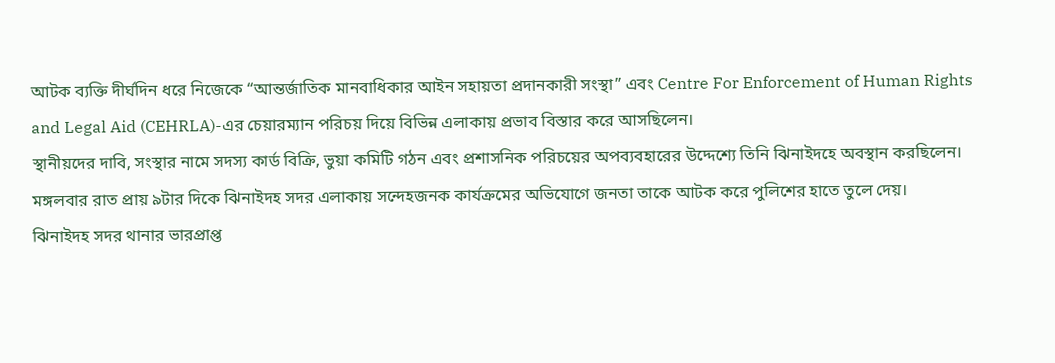আটক ব্যক্তি দীর্ঘদিন ধরে নিজেকে “আন্তর্জাতিক মানবাধিকার আইন সহায়তা প্রদানকারী সংস্থা” এবং Centre For Enforcement of Human Rights and Legal Aid (CEHRLA)-এর চেয়ারম্যান পরিচয় দিয়ে বিভিন্ন এলাকায় প্রভাব বিস্তার করে আসছিলেন।
স্থানীয়দের দাবি, সংস্থার নামে সদস্য কার্ড বিক্রি, ভুয়া কমিটি গঠন এবং প্রশাসনিক পরিচয়ের অপব্যবহারের উদ্দেশ্যে তিনি ঝিনাইদহে অবস্থান করছিলেন। মঙ্গলবার রাত প্রায় ৯টার দিকে ঝিনাইদহ সদর এলাকায় সন্দেহজনক কার্যক্রমের অভিযোগে জনতা তাকে আটক করে পুলিশের হাতে তুলে দেয়।
ঝিনাইদহ সদর থানার ভারপ্রাপ্ত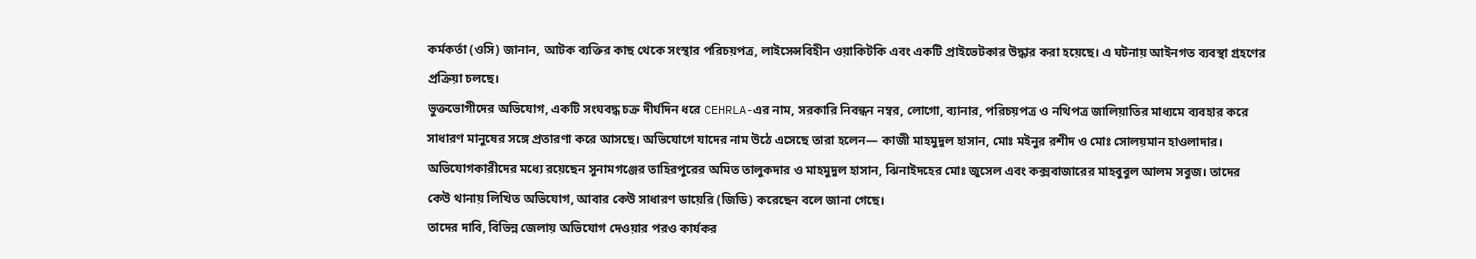কর্মকর্তা (ওসি) জানান, আটক ব্যক্তির কাছ থেকে সংস্থার পরিচয়পত্র, লাইসেন্সবিহীন ওয়াকিটকি এবং একটি প্রাইভেটকার উদ্ধার করা হয়েছে। এ ঘটনায় আইনগত ব্যবস্থা গ্রহণের প্রক্রিয়া চলছে।
ভুক্তভোগীদের অভিযোগ, একটি সংঘবদ্ধ চক্র দীর্ঘদিন ধরে CEHRLA-এর নাম, সরকারি নিবন্ধন নম্বর, লোগো, ব্যানার, পরিচয়পত্র ও নথিপত্র জালিয়াতির মাধ্যমে ব্যবহার করে সাধারণ মানুষের সঙ্গে প্রতারণা করে আসছে। অভিযোগে যাদের নাম উঠে এসেছে তারা হলেন— কাজী মাহমুদুল হাসান, মোঃ মইনুর রশীদ ও মোঃ সোলয়মান হাওলাদার।
অভিযোগকারীদের মধ্যে রয়েছেন সুনামগঞ্জের তাহিরপুরের অমিত তালুকদার ও মাহমুদুল হাসান, ঝিনাইদহের মোঃ জুসেল এবং কক্সবাজারের মাহবুবুল আলম সবুজ। তাদের কেউ থানায় লিখিত অভিযোগ, আবার কেউ সাধারণ ডায়েরি (জিডি) করেছেন বলে জানা গেছে।
তাদের দাবি, বিভিন্ন জেলায় অভিযোগ দেওয়ার পরও কার্যকর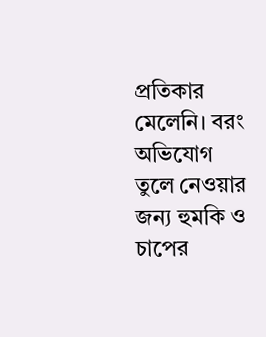প্রতিকার মেলেনি। বরং অভিযোগ তুলে নেওয়ার জন্য হুমকি ও চাপের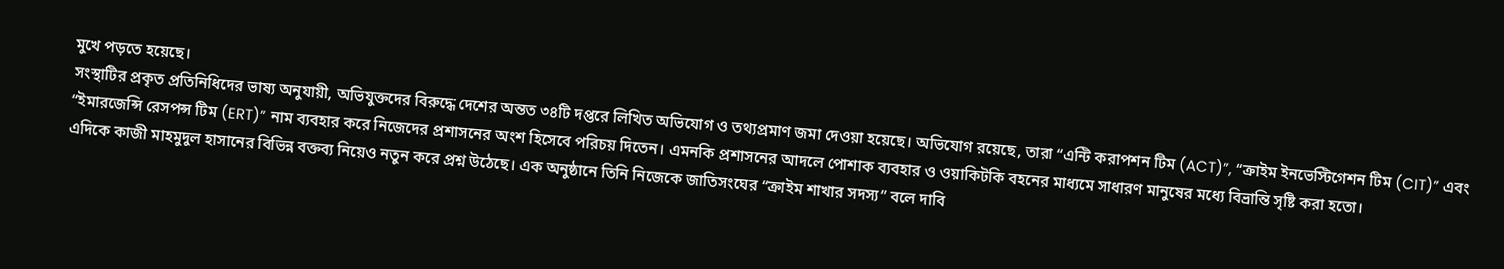মুখে পড়তে হয়েছে।
সংস্থাটির প্রকৃত প্রতিনিধিদের ভাষ্য অনুযায়ী, অভিযুক্তদের বিরুদ্ধে দেশের অন্তত ৩৪টি দপ্তরে লিখিত অভিযোগ ও তথ্যপ্রমাণ জমা দেওয়া হয়েছে। অভিযোগ রয়েছে, তারা “এন্টি করাপশন টিম (ACT)”, “ক্রাইম ইনভেস্টিগেশন টিম (CIT)” এবং “ইমারজেন্সি রেসপন্স টিম (ERT)” নাম ব্যবহার করে নিজেদের প্রশাসনের অংশ হিসেবে পরিচয় দিতেন। এমনকি প্রশাসনের আদলে পোশাক ব্যবহার ও ওয়াকিটকি বহনের মাধ্যমে সাধারণ মানুষের মধ্যে বিভ্রান্তি সৃষ্টি করা হতো।
এদিকে কাজী মাহমুদুল হাসানের বিভিন্ন বক্তব্য নিয়েও নতুন করে প্রশ্ন উঠেছে। এক অনুষ্ঠানে তিনি নিজেকে জাতিসংঘের “ক্রাইম শাখার সদস্য” বলে দাবি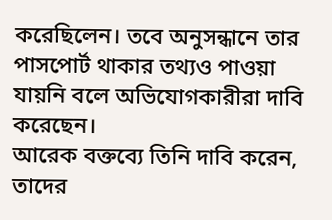করেছিলেন। তবে অনুসন্ধানে তার পাসপোর্ট থাকার তথ্যও পাওয়া যায়নি বলে অভিযোগকারীরা দাবি করেছেন।
আরেক বক্তব্যে তিনি দাবি করেন, তাদের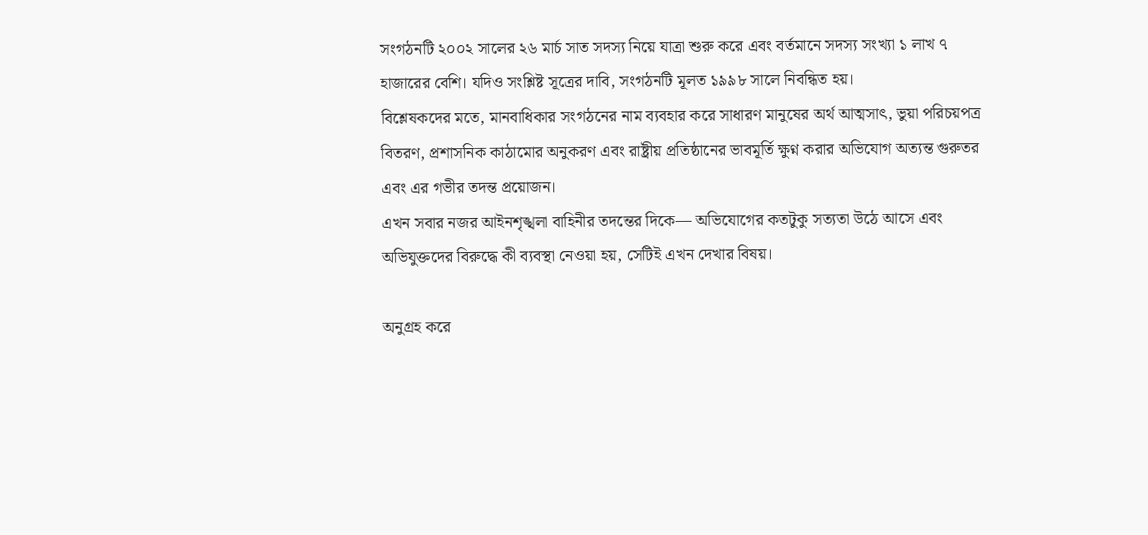সংগঠনটি ২০০২ সালের ২৬ মার্চ সাত সদস্য নিয়ে যাত্রা শুরু করে এবং বর্তমানে সদস্য সংখ্যা ১ লাখ ৭ হাজারের বেশি। যদিও সংশ্লিষ্ট সূত্রের দাবি, সংগঠনটি মূলত ১৯৯৮ সালে নিবন্ধিত হয়।
বিশ্লেষকদের মতে, মানবাধিকার সংগঠনের নাম ব্যবহার করে সাধারণ মানুষের অর্থ আত্মসাৎ, ভুয়া পরিচয়পত্র বিতরণ, প্রশাসনিক কাঠামোর অনুকরণ এবং রাষ্ট্রীয় প্রতিষ্ঠানের ভাবমূর্তি ক্ষুণ্ন করার অভিযোগ অত্যন্ত গুরুতর এবং এর গভীর তদন্ত প্রয়োজন।
এখন সবার নজর আইনশৃঙ্খলা বাহিনীর তদন্তের দিকে— অভিযোগের কতটুকু সত্যতা উঠে আসে এবং অভিযুক্তদের বিরুদ্ধে কী ব্যবস্থা নেওয়া হয়, সেটিই এখন দেখার বিষয়।

অনুগ্রহ করে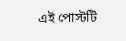এই পোস্টটি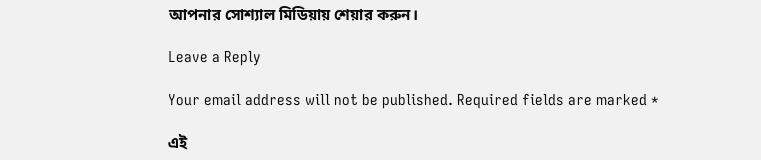আপনার সোশ্যাল মিডিয়ায় শেয়ার করুন।

Leave a Reply

Your email address will not be published. Required fields are marked *

এই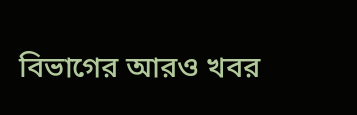বিভাগের আরও খবর